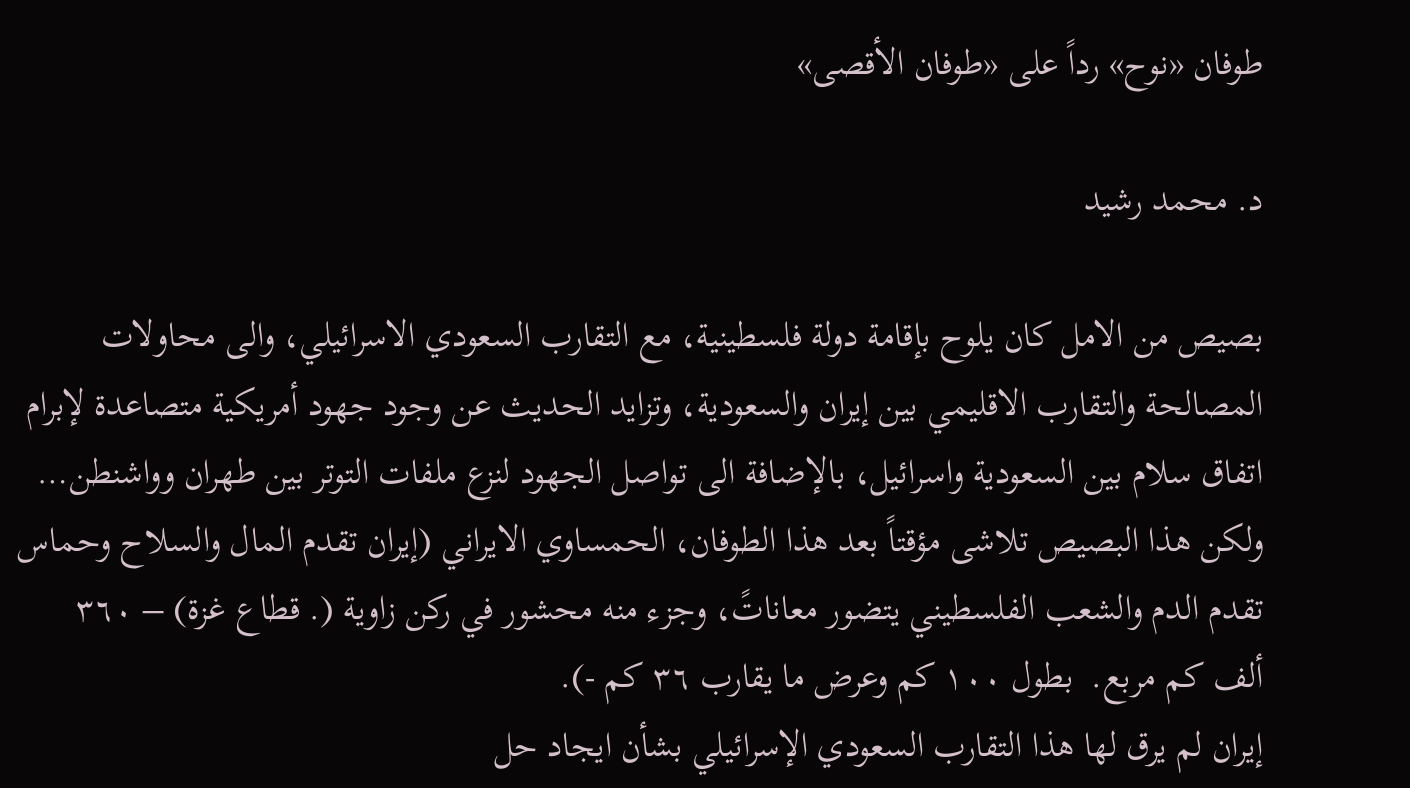طوفان «نوح» رداً على «طوفان الأقصى»

د. محمد رشيد

بصيص من الامل كان يلوح بإقامة دولة فلسطينية، مع التقارب السعودي الاسرائيلي، والى محاولات المصالحة والتقارب الاقليمي بين إيران والسعودية، وتزايد الحديث عن وجود جهود أمريكية متصاعدة لإبرام اتفاق سلام بين السعودية واسرائيل، بالإضافة الى تواصل الجهود لنزع ملفات التوتر بين طهران وواشنطن…
ولكن هذا البصيص تلاشى مؤقتاً بعد هذا الطوفان، الحمساوي الايراني (إيران تقدم المال والسلاح وحماس تقدم الدم والشعب الفلسطيني يتضور معاناتً، وجزء منه محشور في ركن زاوية (. قطاع غزة) – ٣٦٠ ألف كم مربع.  بطول ١٠٠ كم وعرض ما يقارب ٣٦ كم -).
إيران لم يرق لها هذا التقارب السعودي الإسرائيلي بشأن ايجاد حل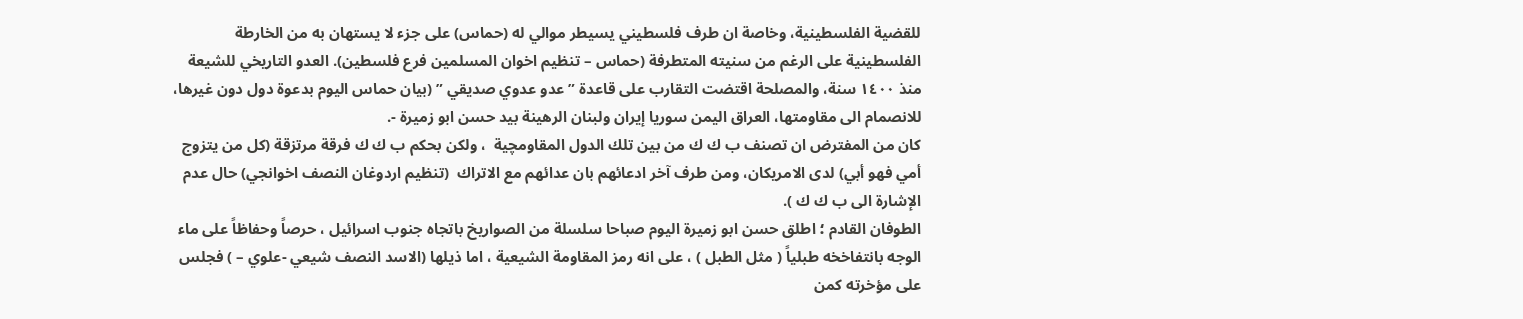للقضية الفلسطينية، وخاصة ان طرف فلسطيني يسيطر موالي له (حماس) على جزء لا يستهان به من الخارطة الفلسطينية على الرغم من سنيته المتطرفة (حماس – تنظيم اخوان المسلمين فرع فلسطين). العدو التاريخي للشيعة منذ ١٤٠٠ سنة، والمصلحة اقتضت التقارب على قاعدة ” عدو عدوي صديقي ” (بيان حماس اليوم بدعوة دول دون غيرها، للانصمام الى مقاومتها، العراق اليمن سوريا إيران ولبنان الرهينة بيد حسن ابو زميرة -.
كان من المفترض ان تصنف ب ك ك من بين تلك الدول المقاومچية  ، ولكن بحكم ب ك ك فرقة مرتزقة (كل من يتزوج أمي فهو أبي) لدى الامريكان، ومن طرف آخر ادعائهم بان عدائهم مع الاتراك  (تنظيم اردوغان النصف اخوانجي) حال عدم الإشارة الى ب ك ك ).
الطوفان القادم ؛ اطلق حسن ابو زميرة اليوم صباحا سلسلة من الصواريخ باتجاه جنوب اسرائيل ، حرصاً وحفاظاً على ماء الوجه بانتفاخخه طبلياً ( مثل الطبل ) ، على انه رمز المقاومة الشيعية ، اما ذيلها (الاسد النصف شيعي -علوي – ) فجلس على مؤخرته كمن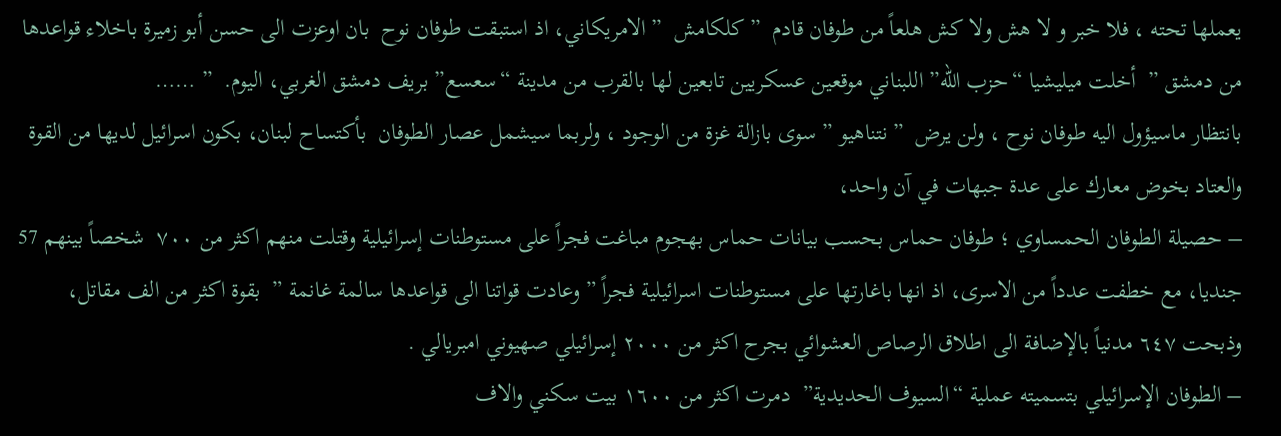يعملها تحته ، فلا خبر و لا هش ولا كش هلعاً من طوفان قادم  ” كلكامش  ” الامريكاني، اذ استبقت طوفان نوح  بان اوعزت الى حسن أبو زميرة باخلاء قواعدها من دمشق ”  أخلت ميليشيا “حزب الله” اللبناني موقعين عسكريين تابعين لها بالقرب من مدينة “سعسع” بريف دمشق الغربي، اليوم.  ” ……
بانتظار ماسيؤول اليه طوفان نوح ، ولن يرض  ” نتناهيو ” سوى بازالة غزة من الوجود ، ولربما سيشمل عصار الطوفان  بأكتساح لبنان، بكون اسرائيل لديها من القوة والعتاد بخوض معارك على عدة جبهات في آن واحد،
– حصيلة الطوفان الحمساوي ؛ طوفان حماس بحسب بيانات حماس بهجوم مباغت فجراً على مستوطنات إسرائيلية وقتلت منهم اكثر من ٧٠٠  شخصاً بينهم 57 جنديا، مع خطفت عدداً من الاسرى، اذ انها باغارتها على مستوطنات اسرائيلية فجراً ” وعادت قواتنا الى قواعدها سالمة غانمة ”  بقوة اكثر من الف مقاتل، وذبحت ٦٤٧ مدنياً بالإضافة الى اطلاق الرصاص العشوائي بجرح اكثر من ٢٠٠٠ إسرائيلي صهيوني امبريالي .
– الطوفان الإسرائيلي بتسميته عملية “السيوف الحديدية”  دمرت اكثر من ١٦٠٠ بيت سكني والاف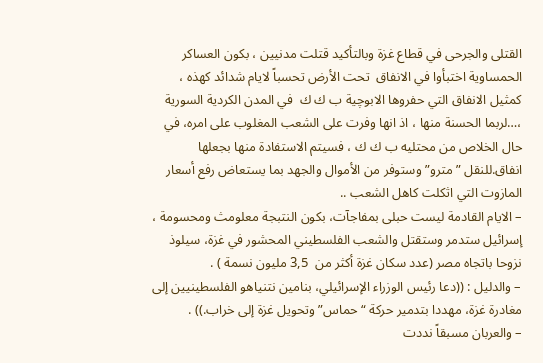القتلى والجرحى في قطاع غزة وبالتأكيد قتلت مدنيين ، بكون العساكر الحمساوية اختبأوا في الانفاق  تحت الأرض تحسباً لايام شدائد كهذه ، كمثيل الانفاق التي حفروها الابوچية ب ك ك  في المدن الكردية السورية ،…لربما الحسنة منها ، اذ انها وفرت على الشعب المغلوب على امره، في حال الخلاص من محتليه ب ك ك ، فسيتم الاستفادة منها بجعلها انفاق.للنقل ” مترو” وستوفر من الأموال والجهد بما يستعاض رفع أسعار المازوت التي اثكلت كاهل الشعب ..
– الايام القادمة ليست حبلى بمفاجآت، بكون النتبجة معلومث ومحسومة ، إسرائيل ستدمر وستقتل والشعب الفلسطيني المحشور في غزة، سيلوذ نزوحا باتجاه مصر (عدد سكان غزة أكثر من  3,5 مليون نسمة ) .
– والدليل : ((دعا رئيس الوزراء الإسرائيلي، بنامين نتنياهو الفلسطينيين إلى مغادرة غزة، مهددا بتدمير حركة “حماس” وتحويل غزة إلى خراب.)) .
– والعربان مسبقاً نددت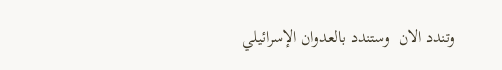وتندد الان  وستندد بالعدوان الإسرائيلي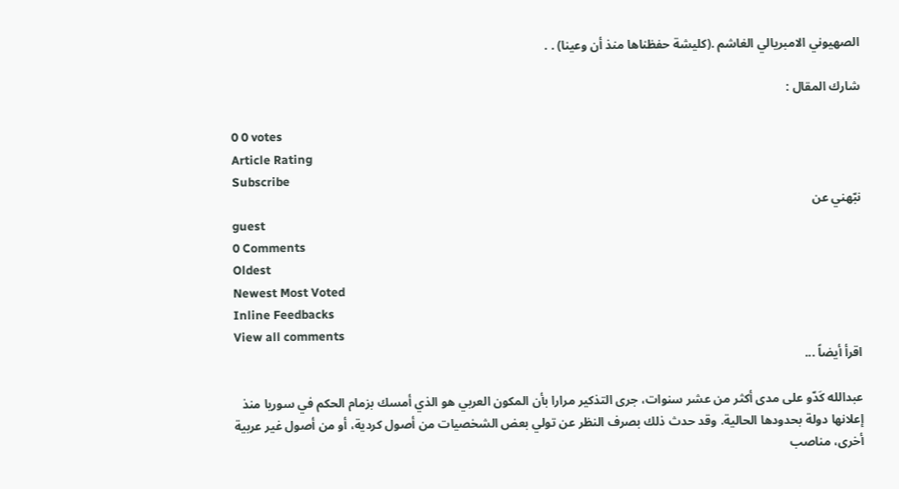الصهيوني الامبريالي الغاشم .(كليشة حفظناها منذ أن وعينا) . .

شارك المقال :

0 0 votes
Article Rating
Subscribe
نبّهني عن
guest
0 Comments
Oldest
Newest Most Voted
Inline Feedbacks
View all comments
اقرأ أيضاً ...

عبدالله كَدّو على مدى أكثر من عشر سنوات، جرى التذكير مرارا بأن المكون العربي هو الذي أمسك بزمام الحكم في سوريا منذ إعلانها دولة بحدودها الحالية. وقد حدث ذلك بصرف النظر عن تولي بعض الشخصيات من أصول كردية، أو من أصول غير عربية أخرى، مناصب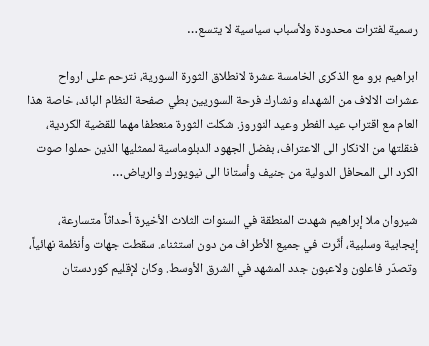رسمية لفترات محدودة ولأسباب سياسية لا يتسع…

ابراهيم برو مع الذكرى الخامسة عشرة لانطلاق الثورة السورية، نترحم على ارواح عشرات الالاف من الشهداء ونشارك فرحة السوريين بطي صفحة النظام البائد، خاصة هذا العام مع اقتراب عيد الفطر وعيد النوروز. شكلت الثورة منعطفا مهما للقضية الكردية، فنقلتها من الانكار الى الاعتراف، بفضل الجهود الدبلوماسية لممثليها الذين حملوا صوت الكرد الى المحافل الدولية من جنيف وأستانا الى نيويورك والرياض…

شيروان ملا إبراهيم شهدت المنطقة في السنوات الثلاث الأخيرة أحداثاً متسارعة، إيجابية وسلبية، أثّرت في جميع الأطراف من دون استثناء. سقطت جهات وأنظمة نهائياً، وتصدّر فاعلون ولاعبون جدد المشهد في الشرق الأوسط. وكان لإقليم كوردستان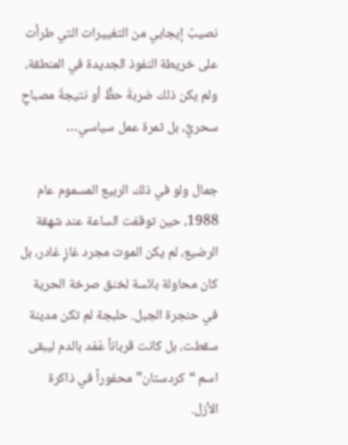نصيبٌ إيجابي من التغييرات التي طرأت على خريطة النفوذ الجديدة في المنطقة، ولم يكن ذلك ضربةَ حظٍّ أو نتيجةَ مصباحٍ سحريٍّ، بل ثمرة عمل سياسي…

جمال ولو في ذلك الربيع المسموم عام 1988، حين توقفت الساعة عند شهقة الرضيع، لم يكن الموت مجرد غازٍ غادر، بل كان محاولة بائسة لخنق صرخة الحرية في حنجرة الجبل. حلبجة لم تكن مدينة سقطت، بل كانت قرباناً عُمّد بالدم ليبقى اسم “كردستان” محفوراً في ذاكرة الأزل.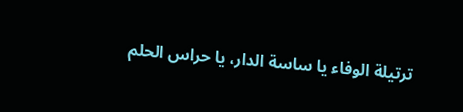ترتيلة الوفاء يا ساسة الدار، يا حراس الحلم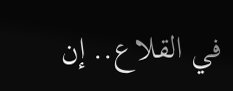في القلاع.. إن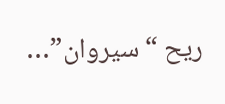ريح “سيروان”…